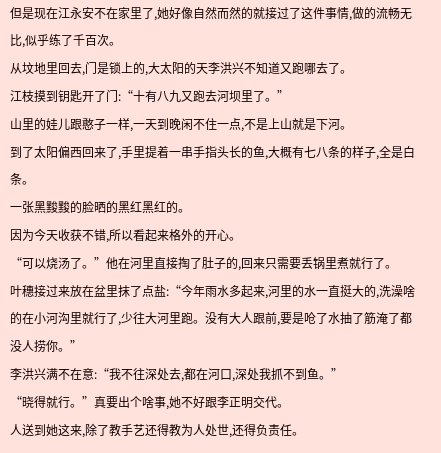但是现在江永安不在家里了,她好像自然而然的就接过了这件事情,做的流畅无比,似乎练了千百次。
从坟地里回去,门是锁上的,大太阳的天李洪兴不知道又跑哪去了。
江枝摸到钥匙开了门:“十有八九又跑去河坝里了。”
山里的娃儿跟憨子一样,一天到晚闲不住一点,不是上山就是下河。
到了太阳偏西回来了,手里提着一串手指头长的鱼,大概有七八条的样子,全是白条。
一张黑黢黢的脸晒的黑红黑红的。
因为今天收获不错,所以看起来格外的开心。
“可以烧汤了。”他在河里直接掏了肚子的,回来只需要丢锅里煮就行了。
叶穗接过来放在盆里抹了点盐:“今年雨水多起来,河里的水一直挺大的,洗澡啥的在小河沟里就行了,少往大河里跑。没有大人跟前,要是呛了水抽了筋淹了都没人捞你。”
李洪兴满不在意:“我不往深处去,都在河口,深处我抓不到鱼。”
“晓得就行。”真要出个啥事,她不好跟李正明交代。
人送到她这来,除了教手艺还得教为人处世,还得负责任。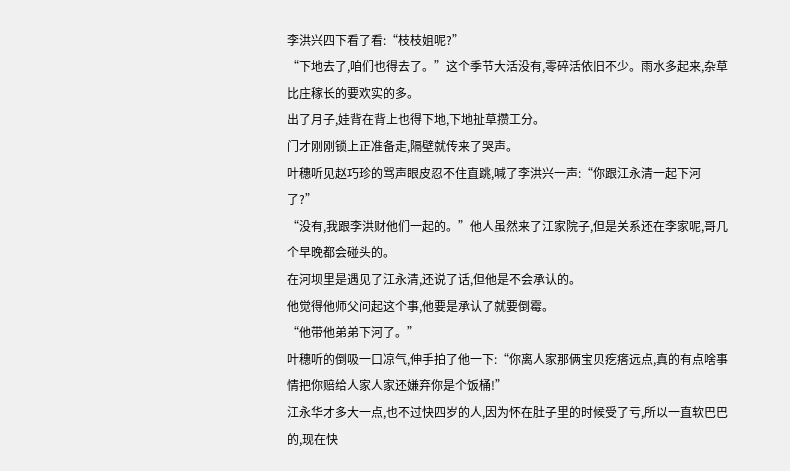李洪兴四下看了看:“枝枝姐呢?”
“下地去了,咱们也得去了。”这个季节大活没有,零碎活依旧不少。雨水多起来,杂草比庄稼长的要欢实的多。
出了月子,娃背在背上也得下地,下地扯草攒工分。
门才刚刚锁上正准备走,隔壁就传来了哭声。
叶穗听见赵巧珍的骂声眼皮忍不住直跳,喊了李洪兴一声:“你跟江永清一起下河了?”
“没有,我跟李洪财他们一起的。”他人虽然来了江家院子,但是关系还在李家呢,哥几个早晚都会碰头的。
在河坝里是遇见了江永清,还说了话,但他是不会承认的。
他觉得他师父问起这个事,他要是承认了就要倒霉。
“他带他弟弟下河了。”
叶穗听的倒吸一口凉气,伸手拍了他一下:“你离人家那俩宝贝疙瘩远点,真的有点啥事情把你赔给人家人家还嫌弃你是个饭桶!”
江永华才多大一点,也不过快四岁的人,因为怀在肚子里的时候受了亏,所以一直软巴巴的,现在快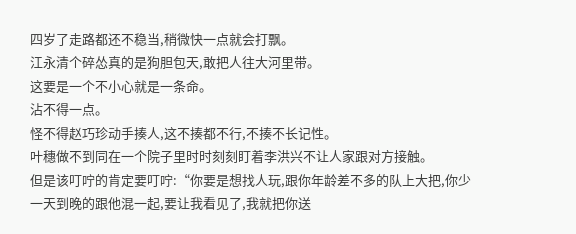四岁了走路都还不稳当,稍微快一点就会打飘。
江永清个碎怂真的是狗胆包天,敢把人往大河里带。
这要是一个不小心就是一条命。
沾不得一点。
怪不得赵巧珍动手揍人,这不揍都不行,不揍不长记性。
叶穗做不到同在一个院子里时时刻刻盯着李洪兴不让人家跟对方接触。
但是该叮咛的肯定要叮咛:“你要是想找人玩,跟你年龄差不多的队上大把,你少一天到晚的跟他混一起,要让我看见了,我就把你送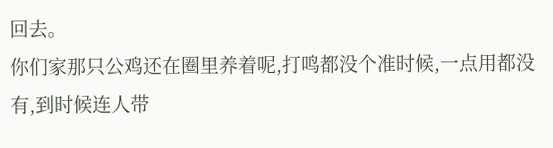回去。
你们家那只公鸡还在圈里养着呢,打鸣都没个准时候,一点用都没有,到时候连人带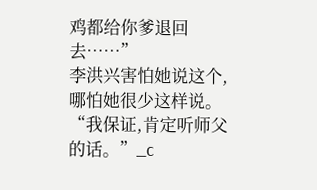鸡都给你爹退回去……”
李洪兴害怕她说这个,哪怕她很少这样说。
“我保证,肯定听师父的话。”_c